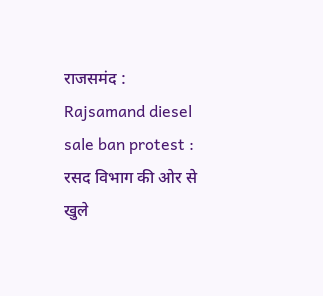राजसमंद : Rajsamand diesel sale ban protest : रसद विभाग की ओर से खुले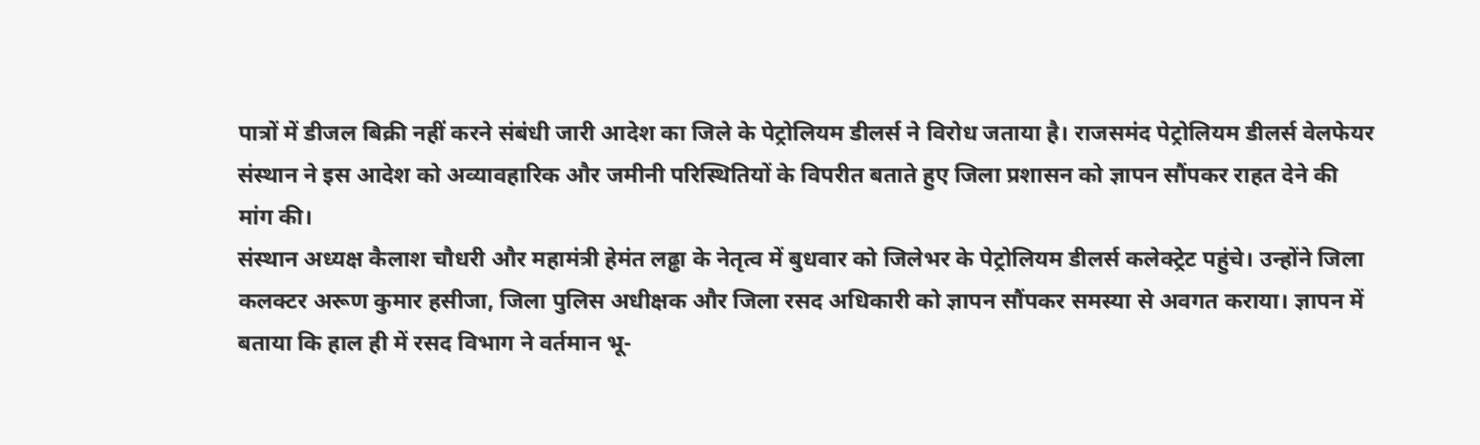पात्रों में डीजल बिक्री नहीं करने संबंधी जारी आदेश का जिले के पेट्रोलियम डीलर्स ने विरोध जताया है। राजसमंद पेट्रोलियम डीलर्स वेलफेयर संस्थान ने इस आदेश को अव्यावहारिक और जमीनी परिस्थितियों के विपरीत बताते हुए जिला प्रशासन को ज्ञापन सौंपकर राहत देने की मांग की।
संस्थान अध्यक्ष कैलाश चौधरी और महामंत्री हेमंत लढ्ढा के नेतृत्व में बुधवार को जिलेभर के पेट्रोलियम डीलर्स कलेक्ट्रेट पहुंचे। उन्होंने जिला कलक्टर अरूण कुमार हसीजा, जिला पुलिस अधीक्षक और जिला रसद अधिकारी को ज्ञापन सौंपकर समस्या से अवगत कराया। ज्ञापन में बताया कि हाल ही में रसद विभाग ने वर्तमान भू-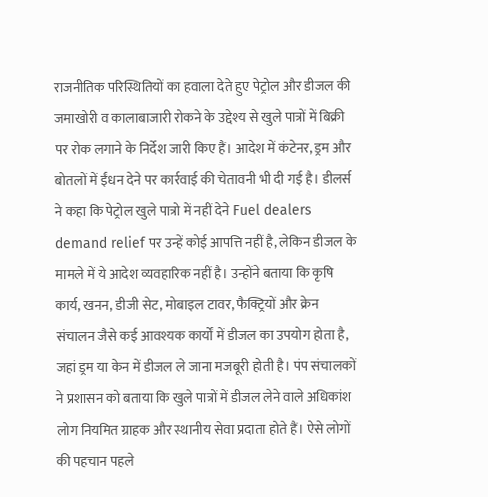राजनीतिक परिस्थितियों का हवाला देते हुए पेट्रोल और डीजल की जमाखोरी व कालाबाजारी रोकने के उद्देश्य से खुले पात्रों में बिक्री पर रोक लगाने के निर्देश जारी किए हैं। आदेश में कंटेनर, ड्रम और बोतलों में ईंधन देने पर कार्रवाई की चेतावनी भी दी गई है। डीलर्स ने कहा कि पेट्रोल खुले पात्रो में नहीं देने Fuel dealers demand relief पर उन्हें कोई आपत्ति नहीं है, लेकिन डीजल के मामले में ये आदेश व्यवहारिक नहीं है। उन्होंने बताया कि कृषि कार्य, खनन, डीजी सेट, मोबाइल टावर, फैक्ट्रियों और क्रेन संचालन जैसे कई आवश्यक कार्यों में डीजल का उपयोग होता है, जहां ड्रम या केन में डीजल ले जाना मजबूरी होती है। पंप संचालकों ने प्रशासन को बताया कि खुले पात्रों में डीजल लेने वाले अधिकांश लोग नियमित ग्राहक और स्थानीय सेवा प्रदाता होते हैं। ऐसे लोगों की पहचान पहले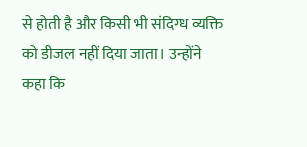से होती है और किसी भी संदिग्ध व्यक्ति को डीजल नहीं दिया जाता। उन्होंने कहा कि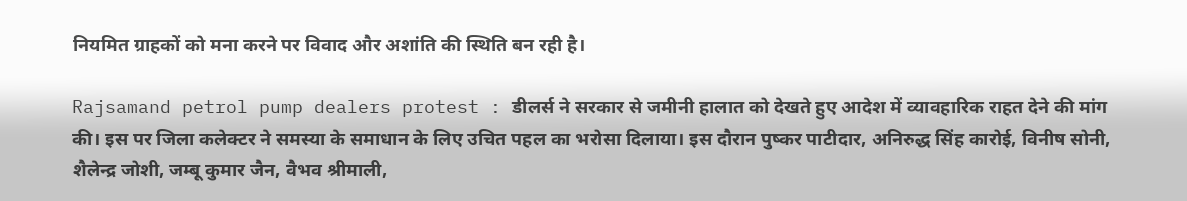नियमित ग्राहकों को मना करने पर विवाद और अशांति की स्थिति बन रही है।

Rajsamand petrol pump dealers protest : डीलर्स ने सरकार से जमीनी हालात को देखते हुए आदेश में व्यावहारिक राहत देने की मांग की। इस पर जिला कलेक्टर ने समस्या के समाधान के लिए उचित पहल का भरोसा दिलाया। इस दौरान पुष्कर पाटीदार, अनिरुद्ध सिंह कारोई, विनीष सोनी, शैलेन्द्र जोशी, जम्बू कुमार जैन, वैभव श्रीमाली,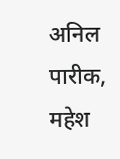अनिल पारीक, महेश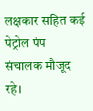लक्षकार सहित कई पेट्रोल पंप संचालक मौजूद रहे।